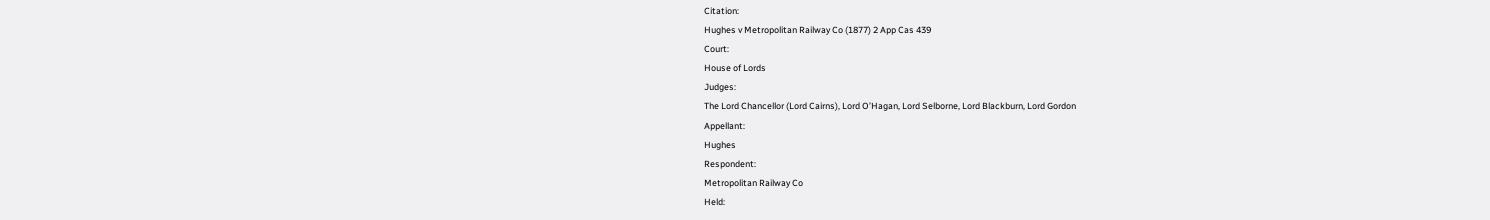Citation:
Hughes v Metropolitan Railway Co (1877) 2 App Cas 439
Court:
House of Lords
Judges:
The Lord Chancellor (Lord Cairns), Lord O’Hagan, Lord Selborne, Lord Blackburn, Lord Gordon
Appellant:
Hughes
Respondent:
Metropolitan Railway Co
Held: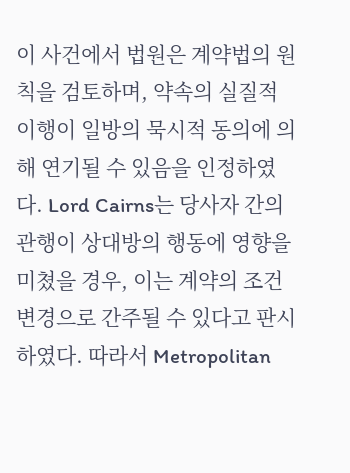이 사건에서 법원은 계약법의 원칙을 검토하며, 약속의 실질적 이행이 일방의 묵시적 동의에 의해 연기될 수 있음을 인정하였다. Lord Cairns는 당사자 간의 관행이 상대방의 행동에 영향을 미쳤을 경우, 이는 계약의 조건 변경으로 간주될 수 있다고 판시하였다. 따라서 Metropolitan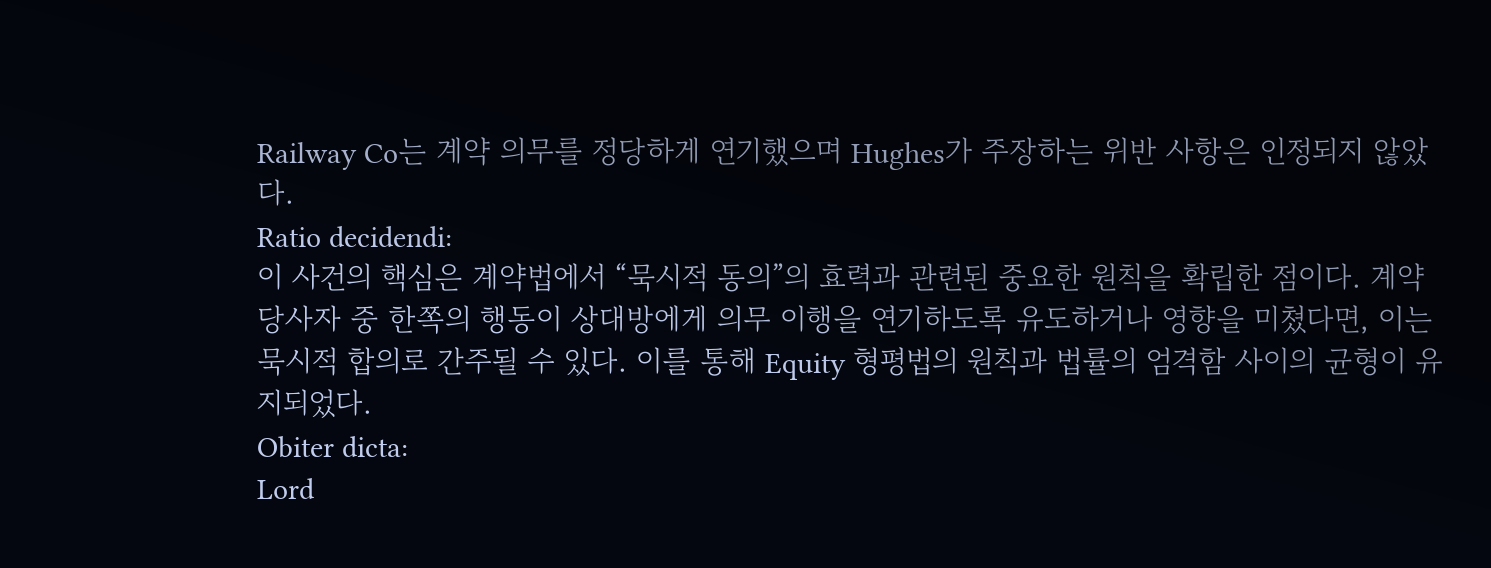Railway Co는 계약 의무를 정당하게 연기했으며 Hughes가 주장하는 위반 사항은 인정되지 않았다.
Ratio decidendi:
이 사건의 핵심은 계약법에서 “묵시적 동의”의 효력과 관련된 중요한 원칙을 확립한 점이다. 계약 당사자 중 한쪽의 행동이 상대방에게 의무 이행을 연기하도록 유도하거나 영향을 미쳤다면, 이는 묵시적 합의로 간주될 수 있다. 이를 통해 Equity 형평법의 원칙과 법률의 엄격함 사이의 균형이 유지되었다.
Obiter dicta:
Lord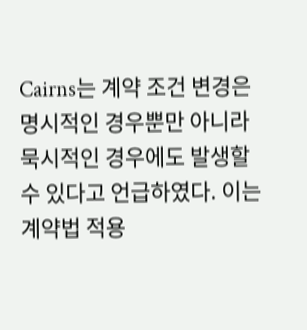Cairns는 계약 조건 변경은 명시적인 경우뿐만 아니라 묵시적인 경우에도 발생할 수 있다고 언급하였다. 이는 계약법 적용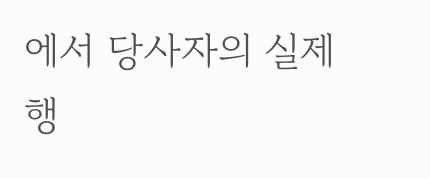에서 당사자의 실제 행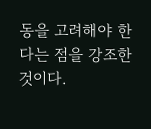동을 고려해야 한다는 점을 강조한 것이다.